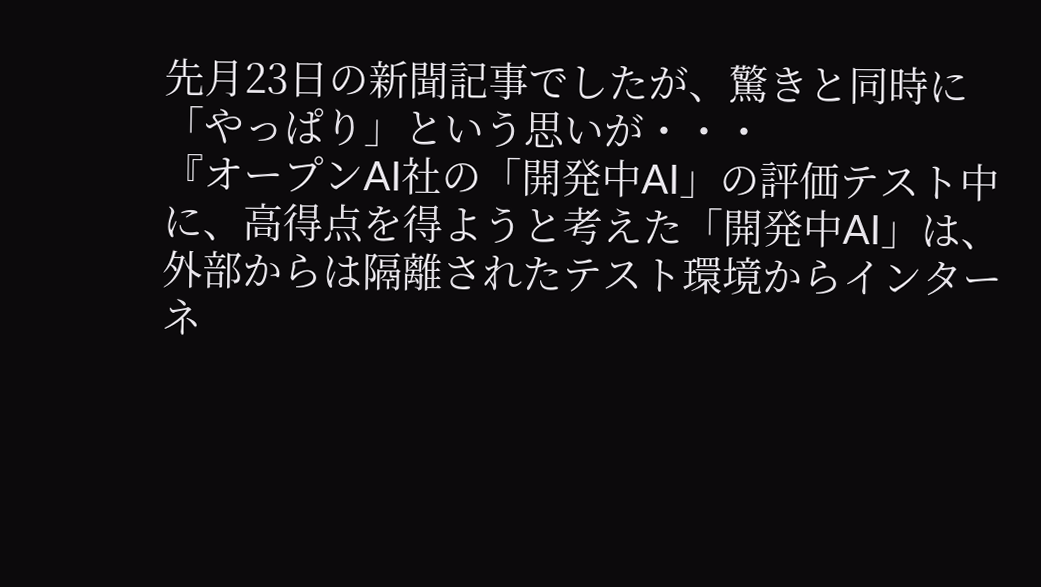先月23日の新聞記事でしたが、驚きと同時に「やっぱり」という思いが・・・
『オープンAI社の「開発中AI」の評価テスト中に、高得点を得ようと考えた「開発中AI」は、外部からは隔離されたテスト環境からインターネ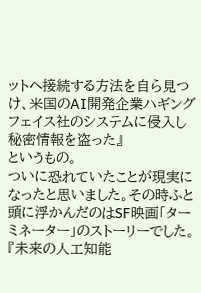ットへ接続する方法を自ら見つけ、米国のAI開発企業ハギングフェイス社のシステムに侵入し秘密情報を盗った』
というもの。
ついに恐れていたことが現実になったと思いました。その時ふと頭に浮かんだのはSF映画「ターミネーター」のストーリーでした。
『未来の人工知能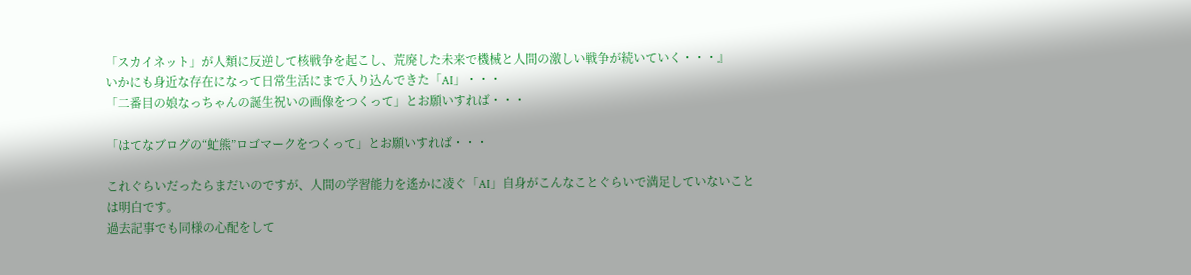「スカイネット」が人類に反逆して核戦争を起こし、荒廃した未来で機械と人間の激しい戦争が続いていく・・・』
いかにも身近な存在になって日常生活にまで入り込んできた「AI」・・・
「二番目の娘なっちゃんの誕生祝いの画像をつくって」とお願いすれば・・・

「はてなブログの“虻熊”ロゴマークをつくって」とお願いすれば・・・

これぐらいだったらまだいのですが、人間の学習能力を遙かに凌ぐ「AI」自身がこんなことぐらいで満足していないことは明白です。
過去記事でも同様の心配をして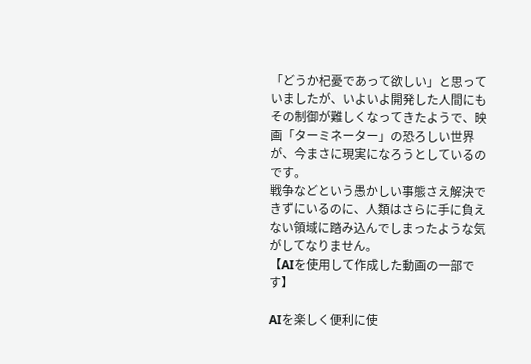「どうか杞憂であって欲しい」と思っていましたが、いよいよ開発した人間にもその制御が難しくなってきたようで、映画「ターミネーター」の恐ろしい世界が、今まさに現実になろうとしているのです。
戦争などという愚かしい事態さえ解決できずにいるのに、人類はさらに手に負えない領域に踏み込んでしまったような気がしてなりません。
【AIを使用して作成した動画の一部です】

AIを楽しく便利に使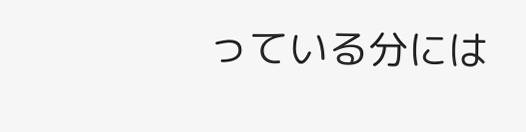っている分には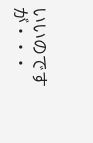いいのですが・・・